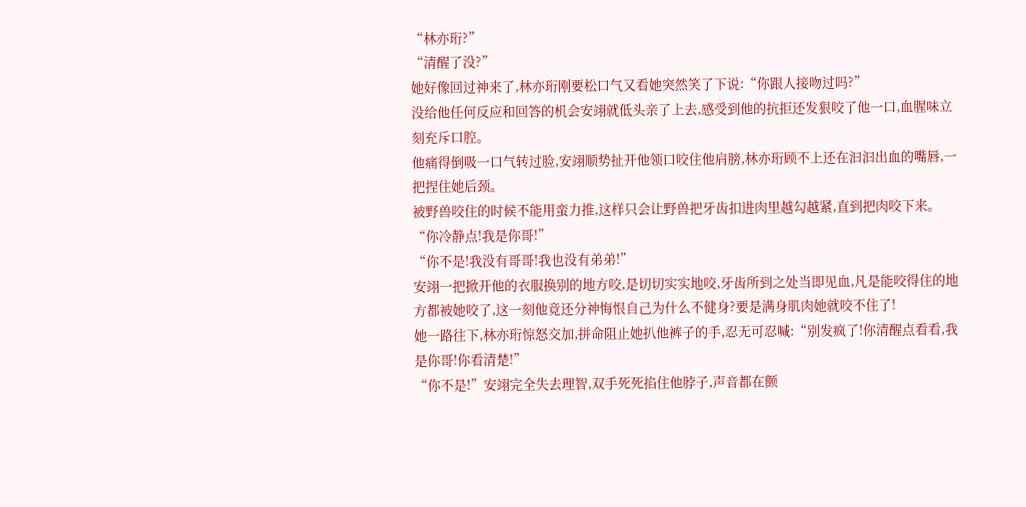“林亦珩?”
“清醒了没?”
她好像回过神来了,林亦珩刚要松口气又看她突然笑了下说:“你跟人接吻过吗?”
没给他任何反应和回答的机会安翊就低头亲了上去,感受到他的抗拒还发狠咬了他一口,血腥味立刻充斥口腔。
他痛得倒吸一口气转过脸,安翊顺势扯开他领口咬住他肩膀,林亦珩顾不上还在汩汩出血的嘴唇,一把捏住她后颈。
被野兽咬住的时候不能用蛮力推,这样只会让野兽把牙齿扣进肉里越勾越紧,直到把肉咬下来。
“你冷静点!我是你哥!”
“你不是!我没有哥哥!我也没有弟弟!”
安翊一把掀开他的衣服换别的地方咬,是切切实实地咬,牙齿所到之处当即见血,凡是能咬得住的地方都被她咬了,这一刻他竟还分神悔恨自己为什么不健身?要是满身肌肉她就咬不住了!
她一路往下,林亦珩惊怒交加,拼命阻止她扒他裤子的手,忍无可忍喊:“别发疯了!你清醒点看看,我是你哥!你看清楚!”
“你不是!”安翊完全失去理智,双手死死掐住他脖子,声音都在颤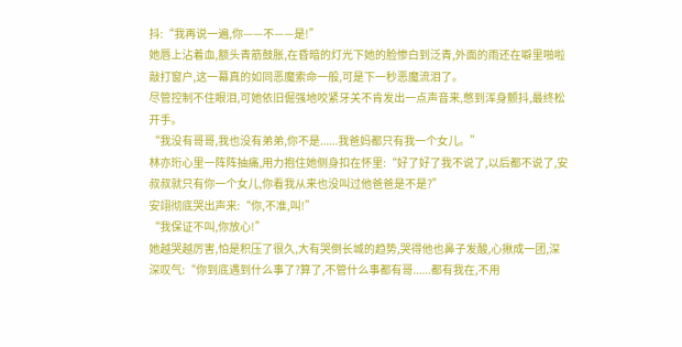抖:“我再说一遍,你——不——是!”
她唇上沾着血,额头青筋鼓胀,在昏暗的灯光下她的脸惨白到泛青,外面的雨还在噼里啪啦敲打窗户,这一幕真的如同恶魔索命一般,可是下一秒恶魔流泪了。
尽管控制不住眼泪,可她依旧倔强地咬紧牙关不肯发出一点声音来,憋到浑身颤抖,最终松开手。
“我没有哥哥,我也没有弟弟,你不是......我爸妈都只有我一个女儿。”
林亦珩心里一阵阵抽痛,用力抱住她侧身扣在怀里:“好了好了我不说了,以后都不说了,安叔叔就只有你一个女儿,你看我从来也没叫过他爸爸是不是?”
安翊彻底哭出声来:“你,不准,叫!”
“我保证不叫,你放心!”
她越哭越厉害,怕是积压了很久,大有哭倒长城的趋势,哭得他也鼻子发酸,心揪成一团,深深叹气:“你到底遇到什么事了?算了,不管什么事都有哥......都有我在,不用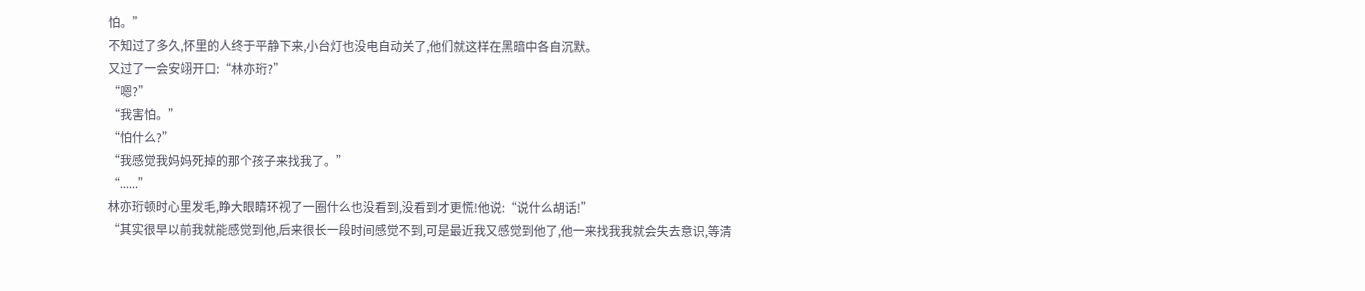怕。”
不知过了多久,怀里的人终于平静下来,小台灯也没电自动关了,他们就这样在黑暗中各自沉默。
又过了一会安翊开口:“林亦珩?”
“嗯?”
“我害怕。”
“怕什么?”
“我感觉我妈妈死掉的那个孩子来找我了。”
“......”
林亦珩顿时心里发毛,睁大眼睛环视了一圈什么也没看到,没看到才更慌!他说:“说什么胡话!”
“其实很早以前我就能感觉到他,后来很长一段时间感觉不到,可是最近我又感觉到他了,他一来找我我就会失去意识,等清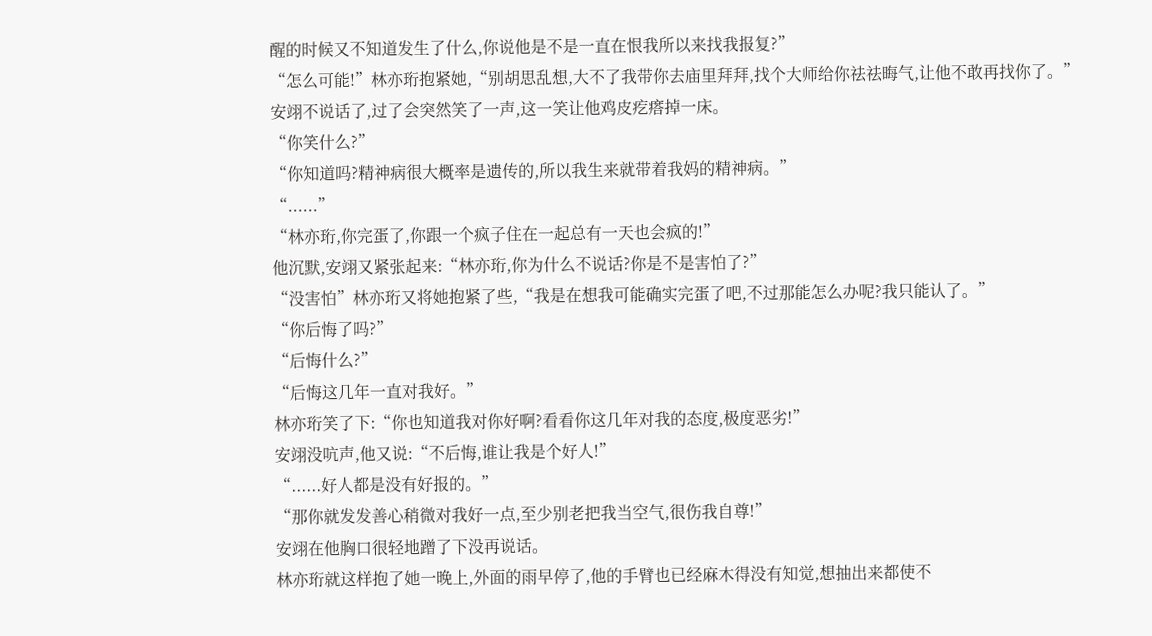醒的时候又不知道发生了什么,你说他是不是一直在恨我所以来找我报复?”
“怎么可能!”林亦珩抱紧她,“别胡思乱想,大不了我带你去庙里拜拜,找个大师给你祛祛晦气,让他不敢再找你了。”
安翊不说话了,过了会突然笑了一声,这一笑让他鸡皮疙瘩掉一床。
“你笑什么?”
“你知道吗?精神病很大概率是遗传的,所以我生来就带着我妈的精神病。”
“......”
“林亦珩,你完蛋了,你跟一个疯子住在一起总有一天也会疯的!”
他沉默,安翊又紧张起来:“林亦珩,你为什么不说话?你是不是害怕了?”
“没害怕”林亦珩又将她抱紧了些,“我是在想我可能确实完蛋了吧,不过那能怎么办呢?我只能认了。”
“你后悔了吗?”
“后悔什么?”
“后悔这几年一直对我好。”
林亦珩笑了下:“你也知道我对你好啊?看看你这几年对我的态度,极度恶劣!”
安翊没吭声,他又说:“不后悔,谁让我是个好人!”
“......好人都是没有好报的。”
“那你就发发善心稍微对我好一点,至少别老把我当空气,很伤我自尊!”
安翊在他胸口很轻地蹭了下没再说话。
林亦珩就这样抱了她一晚上,外面的雨早停了,他的手臂也已经麻木得没有知觉,想抽出来都使不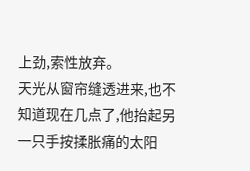上劲,索性放弃。
天光从窗帘缝透进来,也不知道现在几点了,他抬起另一只手按揉胀痛的太阳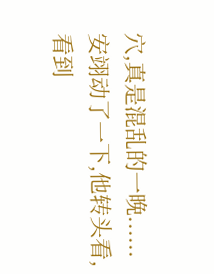穴,真是混乱的一晚......
安翊动了一下,他转头看,看到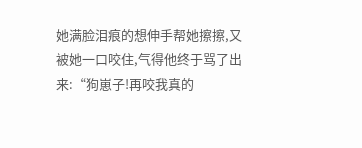她满脸泪痕的想伸手帮她擦擦,又被她一口咬住,气得他终于骂了出来:“狗崽子!再咬我真的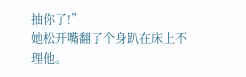抽你了!”
她松开嘴翻了个身趴在床上不理他。